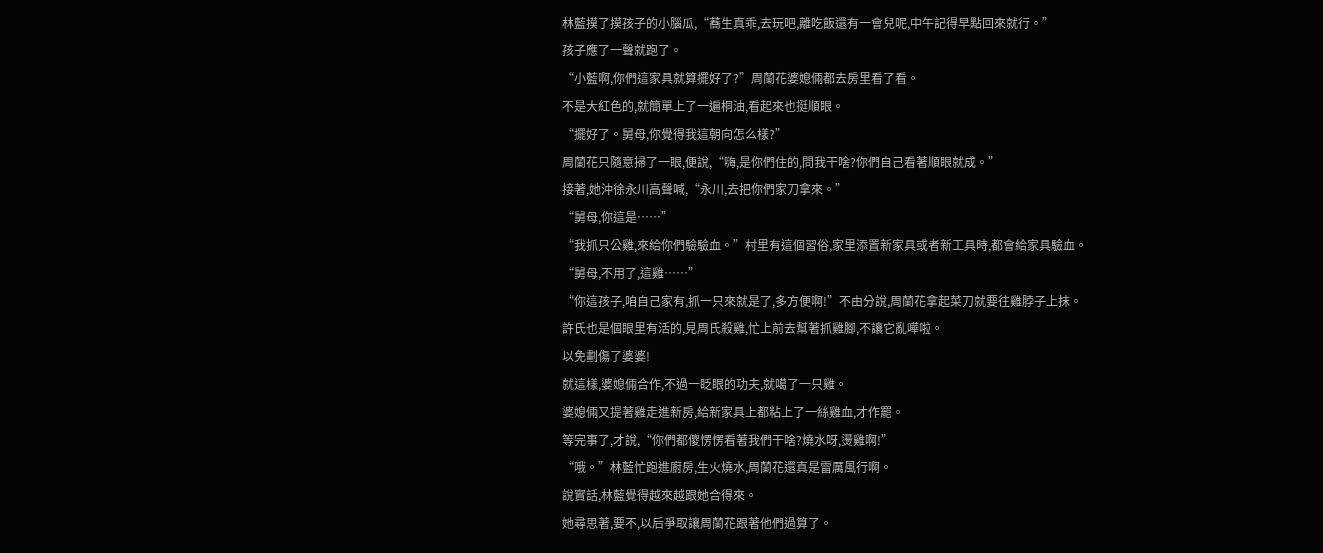林藍摸了摸孩子的小腦瓜,“蕎生真乖,去玩吧,離吃飯還有一會兒呢,中午記得早點回來就行。”
孩子應了一聲就跑了。
“小藍啊,你們這家具就算擺好了?”周蘭花婆媳倆都去房里看了看。
不是大紅色的,就簡單上了一遍桐油,看起來也挺順眼。
“擺好了。舅母,你覺得我這朝向怎么樣?”
周蘭花只隨意掃了一眼,便說,“嗨,是你們住的,問我干啥?你們自己看著順眼就成。”
接著,她沖徐永川高聲喊,“永川,去把你們家刀拿來。”
“舅母,你這是……”
“我抓只公雞,來給你們驗驗血。”村里有這個習俗,家里添置新家具或者新工具時,都會給家具驗血。
“舅母,不用了,這雞……”
“你這孩子,咱自己家有,抓一只來就是了,多方便啊!”不由分說,周蘭花拿起菜刀就要往雞脖子上抹。
許氏也是個眼里有活的,見周氏殺雞,忙上前去幫著抓雞腳,不讓它亂嘩啦。
以免劃傷了婆婆!
就這樣,婆媳倆合作,不過一眨眼的功夫,就噶了一只雞。
婆媳倆又提著雞走進新房,給新家具上都粘上了一絲雞血,才作罷。
等完事了,才說,“你們都傻愣愣看著我們干啥?燒水呀,燙雞啊!”
“哦。”林藍忙跑進廚房,生火燒水,周蘭花還真是雷厲風行啊。
說實話,林藍覺得越來越跟她合得來。
她尋思著,要不,以后爭取讓周蘭花跟著他們過算了。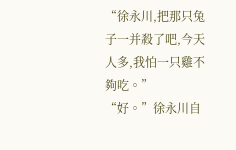“徐永川,把那只兔子一并殺了吧,今天人多,我怕一只雞不夠吃。”
“好。”徐永川自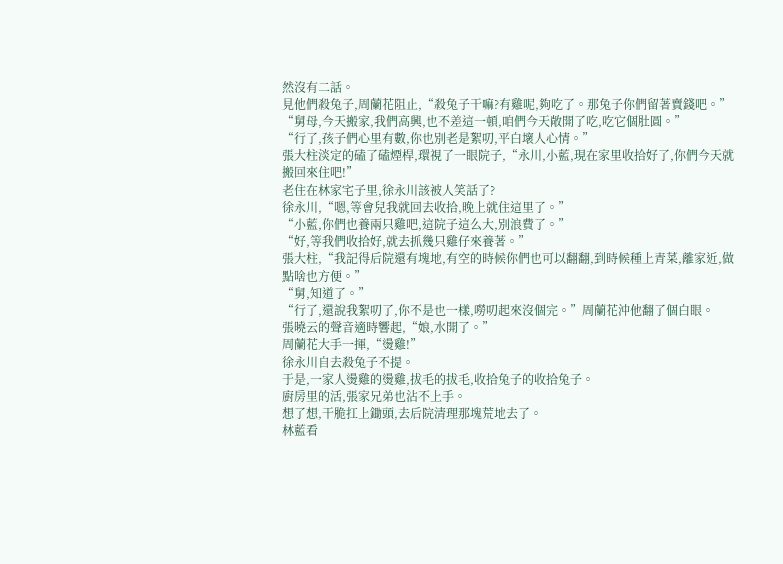然沒有二話。
見他們殺兔子,周蘭花阻止,“殺兔子干嘛?有雞呢,夠吃了。那兔子你們留著賣錢吧。”
“舅母,今天搬家,我們高興,也不差這一頓,咱們今天敞開了吃,吃它個肚圓。”
“行了,孩子們心里有數,你也別老是絮叨,平白壞人心情。”
張大柱淡定的磕了磕煙桿,環視了一眼院子,“永川,小藍,現在家里收拾好了,你們今天就搬回來住吧!”
老住在林家宅子里,徐永川該被人笑話了?
徐永川,“嗯,等會兒我就回去收拾,晚上就住這里了。”
“小藍,你們也養兩只雞吧,這院子這么大,別浪費了。”
“好,等我們收拾好,就去抓幾只雞仔來養著。”
張大柱,“我記得后院還有塊地,有空的時候你們也可以翻翻,到時候種上青菜,離家近,做點啥也方便。”
“舅,知道了。”
“行了,還說我絮叨了,你不是也一樣,嘮叨起來沒個完。”周蘭花沖他翻了個白眼。
張曉云的聲音適時響起,“娘,水開了。”
周蘭花大手一揮,“燙雞!”
徐永川自去殺兔子不提。
于是,一家人燙雞的燙雞,拔毛的拔毛,收拾兔子的收拾兔子。
廚房里的活,張家兄弟也沾不上手。
想了想,干脆扛上鋤頭,去后院清理那塊荒地去了。
林藍看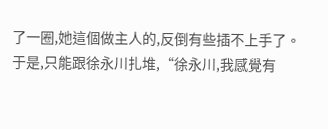了一圈,她這個做主人的,反倒有些插不上手了。
于是,只能跟徐永川扎堆,“徐永川,我感覺有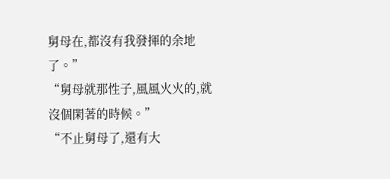舅母在,都沒有我發揮的余地了。”
“舅母就那性子,風風火火的,就沒個閑著的時候。”
“不止舅母了,還有大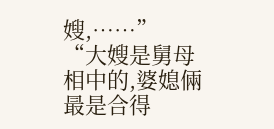嫂,……”
“大嫂是舅母相中的,婆媳倆最是合得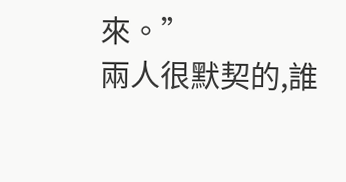來。”
兩人很默契的,誰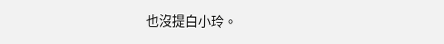也沒提白小玲。